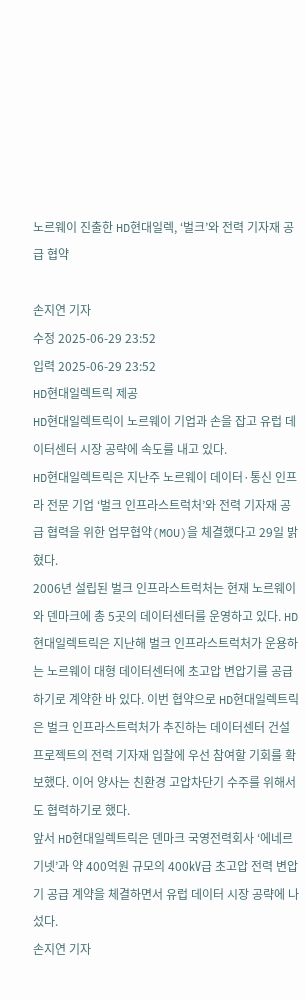노르웨이 진출한 HD현대일렉, ‘벌크’와 전력 기자재 공급 협약

손지연 기자
수정 2025-06-29 23:52
입력 2025-06-29 23:52
HD현대일렉트릭 제공
HD현대일렉트릭이 노르웨이 기업과 손을 잡고 유럽 데이터센터 시장 공략에 속도를 내고 있다.
HD현대일렉트릭은 지난주 노르웨이 데이터·통신 인프라 전문 기업 ‘벌크 인프라스트럭처’와 전력 기자재 공급 협력을 위한 업무협약(MOU)을 체결했다고 29일 밝혔다.
2006년 설립된 벌크 인프라스트럭처는 현재 노르웨이와 덴마크에 총 5곳의 데이터센터를 운영하고 있다. HD현대일렉트릭은 지난해 벌크 인프라스트럭처가 운용하는 노르웨이 대형 데이터센터에 초고압 변압기를 공급하기로 계약한 바 있다. 이번 협약으로 HD현대일렉트릭은 벌크 인프라스트럭처가 추진하는 데이터센터 건설 프로젝트의 전력 기자재 입찰에 우선 참여할 기회를 확보했다. 이어 양사는 친환경 고압차단기 수주를 위해서도 협력하기로 했다.
앞서 HD현대일렉트릭은 덴마크 국영전력회사 ‘에네르기넷’과 약 400억원 규모의 400㎸급 초고압 전력 변압기 공급 계약을 체결하면서 유럽 데이터 시장 공략에 나섰다.
손지연 기자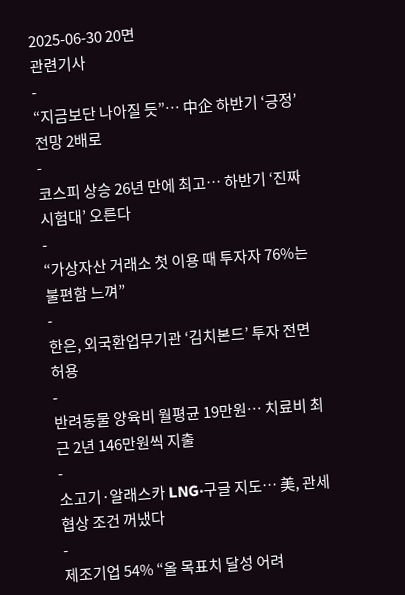2025-06-30 20면
관련기사
-
“지금보단 나아질 듯”… 中企 하반기 ‘긍정’ 전망 2배로
-
코스피 상승 26년 만에 최고… 하반기 ‘진짜 시험대’ 오른다
-
“가상자산 거래소 첫 이용 때 투자자 76%는 불편함 느껴”
-
한은, 외국환업무기관 ‘김치본드’ 투자 전면 허용
-
반려동물 양육비 월평균 19만원… 치료비 최근 2년 146만원씩 지출
-
소고기·알래스카 LNG·구글 지도… 美, 관세 협상 조건 꺼냈다
-
제조기업 54% “올 목표치 달성 어려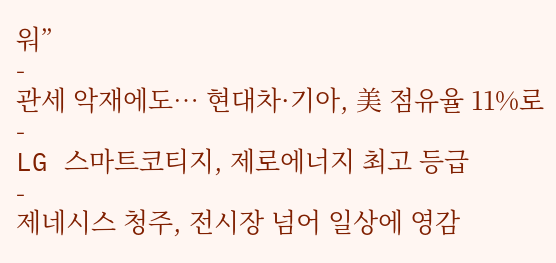워”
-
관세 악재에도… 현대차·기아, 美 점유율 11%로
-
LG 스마트코티지, 제로에너지 최고 등급
-
제네시스 청주, 전시장 넘어 일상에 영감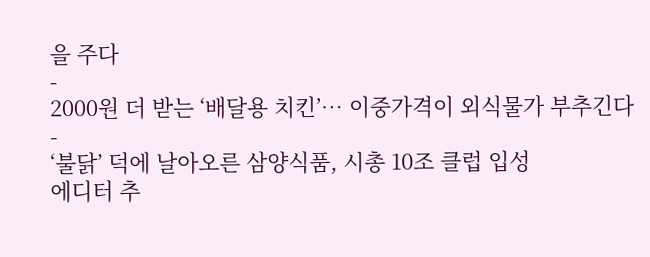을 주다
-
2000원 더 받는 ‘배달용 치킨’… 이중가격이 외식물가 부추긴다
-
‘불닭’ 덕에 날아오른 삼양식품, 시총 10조 클럽 입성
에디터 추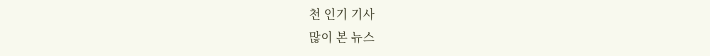천 인기 기사
많이 본 뉴스